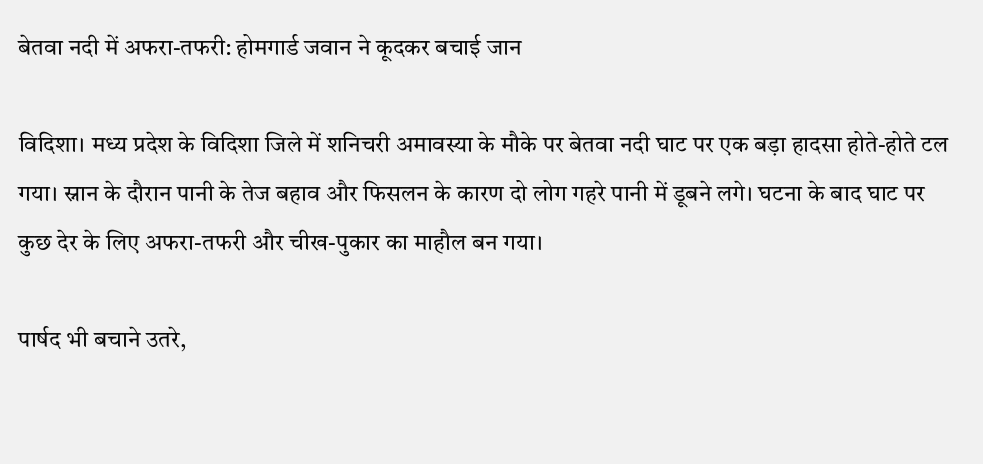बेतवा नदी में अफरा-तफरी: होमगार्ड जवान ने कूदकर बचाई जान

विदिशा। मध्य प्रदेश के विदिशा जिले में शनिचरी अमावस्या के मौके पर बेतवा नदी घाट पर एक बड़ा हादसा होते-होते टल गया। स्नान के दौरान पानी के तेज बहाव और फिसलन के कारण दो लोग गहरे पानी में डूबने लगे। घटना के बाद घाट पर कुछ देर के लिए अफरा-तफरी और चीख-पुकार का माहौल बन गया।

पार्षद भी बचाने उतरे,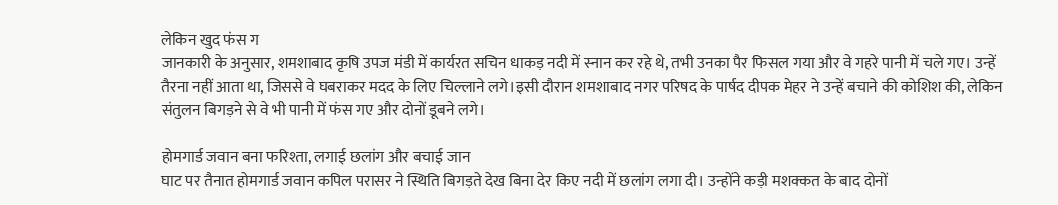लेकिन खुद फंस ग
जानकारी के अनुसार, शमशाबाद कृषि उपज मंडी में कार्यरत सचिन धाकड़ नदी में स्नान कर रहे थे, तभी उनका पैर फिसल गया और वे गहरे पानी में चले गए। उन्हें तैरना नहीं आता था, जिससे वे घबराकर मदद के लिए चिल्लाने लगे।इसी दौरान शमशाबाद नगर परिषद के पार्षद दीपक मेहर ने उन्हें बचाने की कोशिश की, लेकिन संतुलन बिगड़ने से वे भी पानी में फंस गए और दोनों डूबने लगे।

होमगार्ड जवान बना फरिश्ता, लगाई छलांग और बचाई जान
घाट पर तैनात होमगार्ड जवान कपिल परासर ने स्थिति बिगड़ते देख बिना देर किए नदी में छलांग लगा दी। उन्होंने कड़ी मशक्कत के बाद दोनों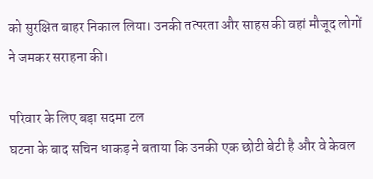को सुरक्षित बाहर निकाल लिया। उनकी तत्परता और साहस की वहां मौजूद लोगों ने जमकर सराहना की।

परिवार के लिए बड़ा सदमा टल
घटना के बाद सचिन धाकड़ ने बताया कि उनकी एक छोटी बेटी है और वे केवल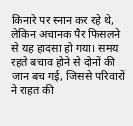किनारे पर स्नान कर रहे थे, लेकिन अचानक पैर फिसलने से यह हादसा हो गया। समय रहते बचाव होने से दोनों की जान बच गई, जिससे परिवारों ने राहत की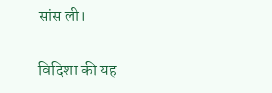सांस ली।

विदिशा की यह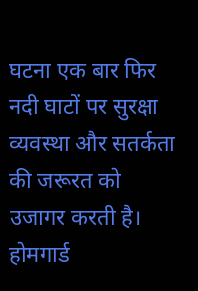घटना एक बार फिर नदी घाटों पर सुरक्षा व्यवस्था और सतर्कता की जरूरत को उजागर करती है। होमगार्ड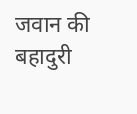जवान की बहादुरी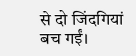से दो जिंदगियां बच गईं।